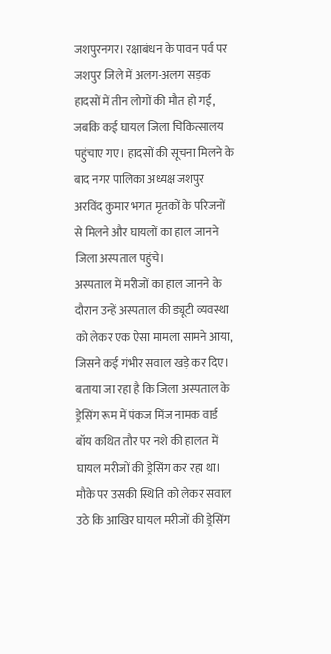जशपुरनगर। रक्षाबंधन के पावन पर्व पर जशपुर जिले में अलग-अलग सड़क हादसों में तीन लोगों की मौत हो गई, जबकि कई घायल जिला चिकित्सालय पहुंचाए गए। हादसों की सूचना मिलने के बाद नगर पालिका अध्यक्ष जशपुर अरविंद कुमार भगत मृतकों के परिजनों से मिलने और घायलों का हाल जानने जिला अस्पताल पहुंचे।
अस्पताल में मरीजों का हाल जानने के दौरान उन्हें अस्पताल की ड्यूटी व्यवस्था को लेकर एक ऐसा मामला सामने आया, जिसने कई गंभीर सवाल खड़े कर दिए।
बताया जा रहा है कि जिला अस्पताल के ड्रेसिंग रूम में पंकज मिंज नामक वार्ड बॉय कथित तौर पर नशे की हालत में घायल मरीजों की ड्रेसिंग कर रहा था। मौके पर उसकी स्थिति को लेकर सवाल उठे कि आखिर घायल मरीजों की ड्रेसिंग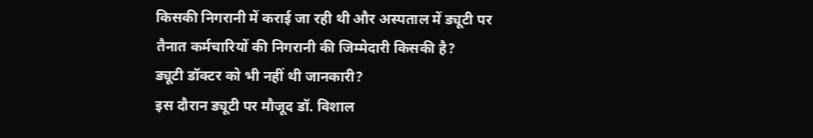किसकी निगरानी में कराई जा रही थी और अस्पताल में ड्यूटी पर तैनात कर्मचारियों की निगरानी की जिम्मेदारी किसकी है?
ड्यूटी डॉक्टर को भी नहीं थी जानकारी?
इस दौरान ड्यूटी पर मौजूद डॉ. विशाल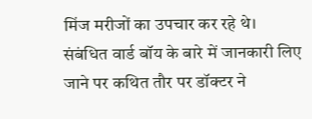मिंज मरीजों का उपचार कर रहे थे। संबंधित वार्ड बॉय के बारे में जानकारी लिए जाने पर कथित तौर पर डॉक्टर ने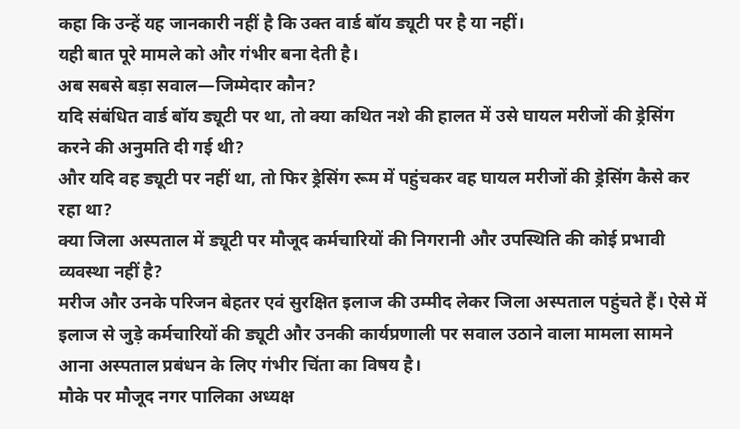कहा कि उन्हें यह जानकारी नहीं है कि उक्त वार्ड बॉय ड्यूटी पर है या नहीं।
यही बात पूरे मामले को और गंभीर बना देती है।
अब सबसे बड़ा सवाल—जिम्मेदार कौन?
यदि संबंधित वार्ड बॉय ड्यूटी पर था, तो क्या कथित नशे की हालत में उसे घायल मरीजों की ड्रेसिंग करने की अनुमति दी गई थी?
और यदि वह ड्यूटी पर नहीं था, तो फिर ड्रेसिंग रूम में पहुंचकर वह घायल मरीजों की ड्रेसिंग कैसे कर रहा था?
क्या जिला अस्पताल में ड्यूटी पर मौजूद कर्मचारियों की निगरानी और उपस्थिति की कोई प्रभावी व्यवस्था नहीं है?
मरीज और उनके परिजन बेहतर एवं सुरक्षित इलाज की उम्मीद लेकर जिला अस्पताल पहुंचते हैं। ऐसे में इलाज से जुड़े कर्मचारियों की ड्यूटी और उनकी कार्यप्रणाली पर सवाल उठाने वाला मामला सामने आना अस्पताल प्रबंधन के लिए गंभीर चिंता का विषय है।
मौके पर मौजूद नगर पालिका अध्यक्ष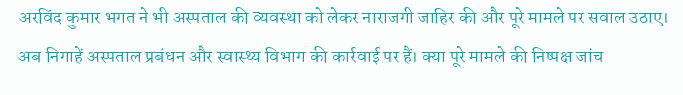अरविंद कुमार भगत ने भी अस्पताल की व्यवस्था को लेकर नाराजगी जाहिर की और पूरे मामले पर सवाल उठाए।
अब निगाहें अस्पताल प्रबंधन और स्वास्थ्य विभाग की कार्रवाई पर हैं। क्या पूरे मामले की निष्पक्ष जांच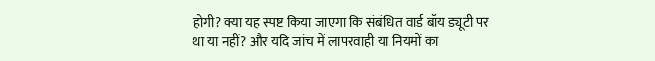होगी? क्या यह स्पष्ट किया जाएगा कि संबंधित वार्ड बॉय ड्यूटी पर था या नहीं? और यदि जांच में लापरवाही या नियमों का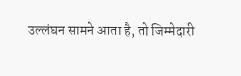उल्लंघन सामने आता है, तो जिम्मेदारी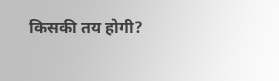किसकी तय होगी?